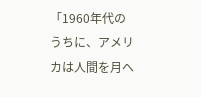「1960年代のうちに、アメリカは人間を月へ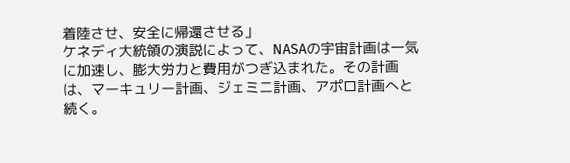着陸させ、安全に帰還させる」
ケネディ大統領の演説によって、NASAの宇宙計画は一気に加速し、膨大労力と費用がつぎ込まれた。その計画は、マーキュリー計画、ジェミニ計画、アポロ計画へと続く。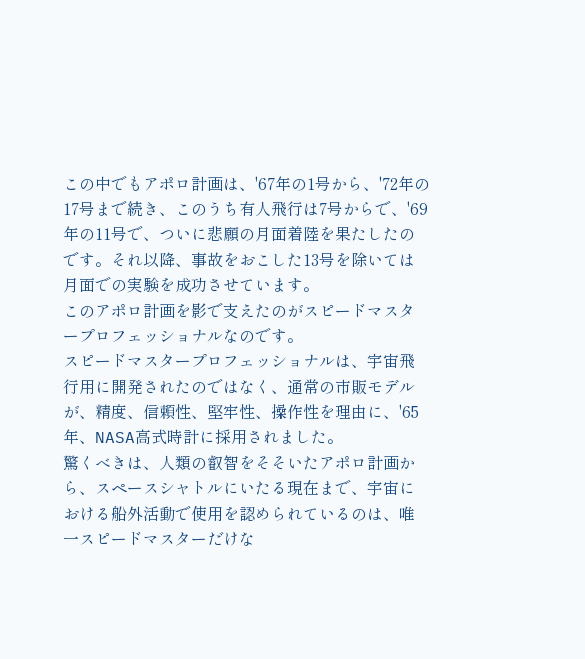この中でもアポロ計画は、'67年の1号から、'72年の17号まで続き、このうち有人飛行は7号からで、'69年の11号で、ついに悲願の月面着陸を果たしたのです。それ以降、事故をおこした13号を除いては月面での実験を成功させています。
このアポロ計画を影で支えたのがスピードマスタープロフェッショナルなのです。
スピードマスタープロフェッショナルは、宇宙飛行用に開発されたのではなく、通常の市販モデルが、精度、信頼性、堅牢性、操作性を理由に、'65年、NASA高式時計に採用されました。
驚くべきは、人類の叡智をそそいたアポロ計画から、スペースシャトルにいたる現在まで、宇宙における船外活動で使用を認められているのは、唯一スピードマスターだけな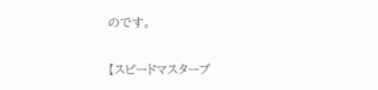のです。

【スピードマスタープ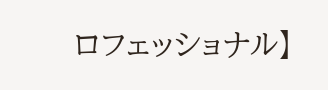ロフェッショナル】